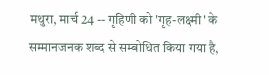मथुरा, मार्च 24 -- गृहिणी को 'गृह-लक्ष्मी' के सम्मानजनक शब्द से सम्बोधित किया गया है,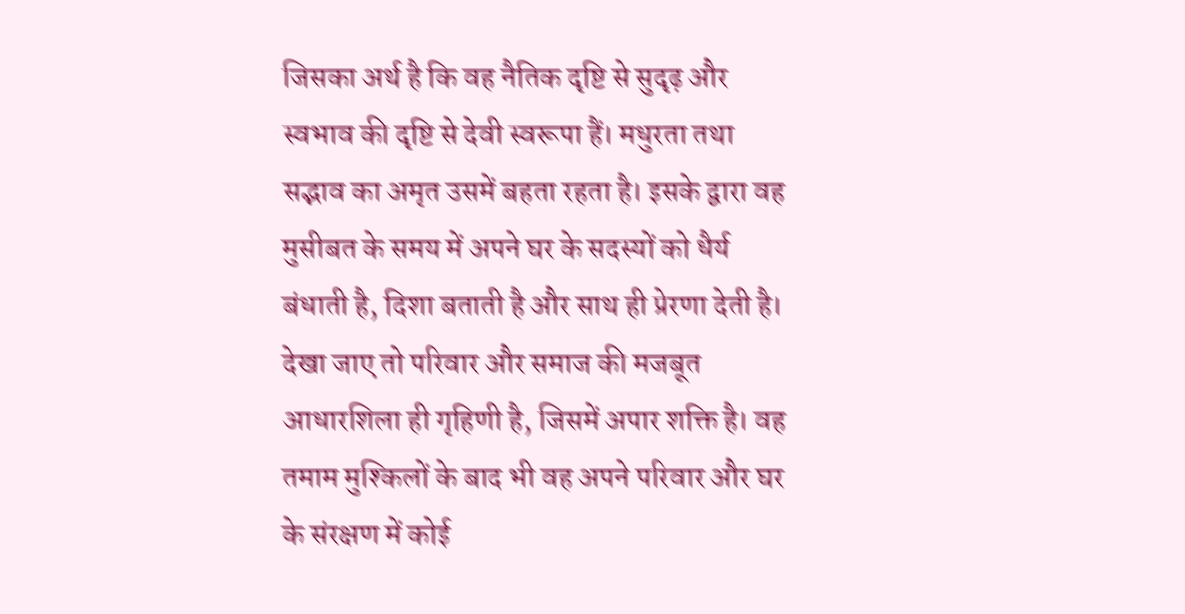जिसका अर्थ है कि वह नैतिक दृष्टि से सुदृढ़ और स्वभाव की दृष्टि से देवी स्वरूपा हैं। मधुरता तथा सद्भाव का अमृत उसमें बहता रहता है। इसके द्वारा वह मुसीबत के समय में अपने घर के सदस्यों को धैर्य बंधाती है, दिशा बताती है और साथ ही प्रेरणा देती है। देखा जाए तो परिवार और समाज की मजबूत आधारशिला ही गृहिणी है, जिसमें अपार शक्ति है। वह तमाम मुश्किलों के बाद भी वह अपने परिवार और घर के संरक्षण में कोई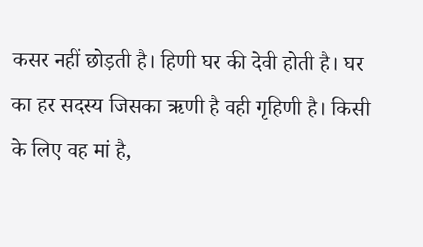कसर नहीं छोड़ती है। हिणी घर की देवी होती है। घर का हर सदस्य जिसका ऋणी है वही गृहिणी है। किसी के लिए वह मां है,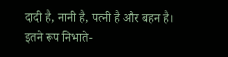दादी है, नानी है, पत्नी है और बहन है। इतने रूप निभाते-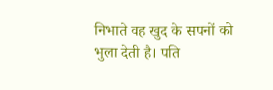निभाते वह खुद के सपनों को भुला देती है। पति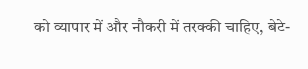को व्यापार में और नौकरी में तरक्की चाहिए, बेटे-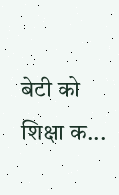बेटी को शिक्षा क...